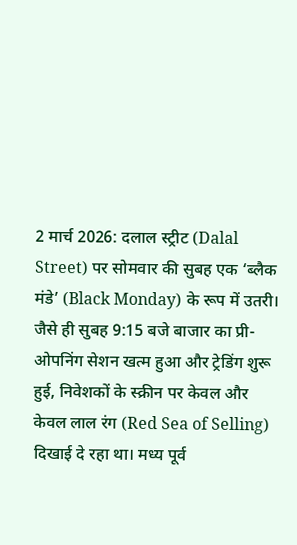2 मार्च 2026: दलाल स्ट्रीट (Dalal Street) पर सोमवार की सुबह एक ‘ब्लैक मंडे’ (Black Monday) के रूप में उतरी। जैसे ही सुबह 9:15 बजे बाजार का प्री-ओपनिंग सेशन खत्म हुआ और ट्रेडिंग शुरू हुई, निवेशकों के स्क्रीन पर केवल और केवल लाल रंग (Red Sea of Selling) दिखाई दे रहा था। मध्य पूर्व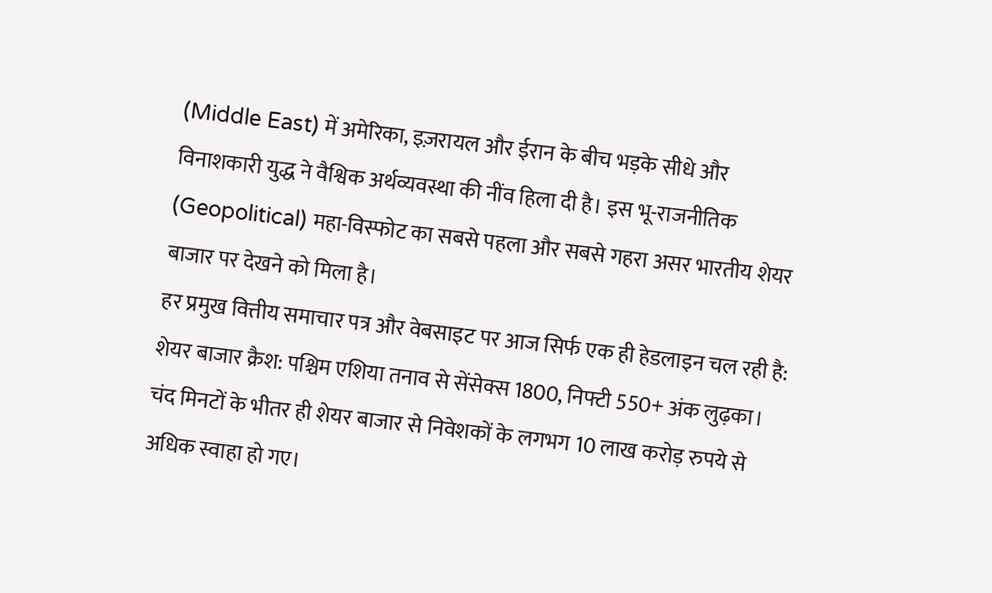(Middle East) में अमेरिका, इज़रायल और ईरान के बीच भड़के सीधे और विनाशकारी युद्ध ने वैश्विक अर्थव्यवस्था की नींव हिला दी है। इस भू-राजनीतिक (Geopolitical) महा-विस्फोट का सबसे पहला और सबसे गहरा असर भारतीय शेयर बाजार पर देखने को मिला है।
हर प्रमुख वित्तीय समाचार पत्र और वेबसाइट पर आज सिर्फ एक ही हेडलाइन चल रही है: शेयर बाजार क्रैश: पश्चिम एशिया तनाव से सेंसेक्स 1800, निफ्टी 550+ अंक लुढ़का। चंद मिनटों के भीतर ही शेयर बाजार से निवेशकों के लगभग 10 लाख करोड़ रुपये से अधिक स्वाहा हो गए।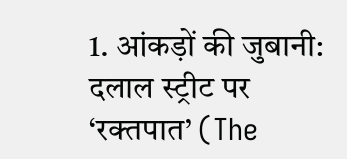1. आंकड़ों की जुबानी: दलाल स्ट्रीट पर ‘रक्तपात’ (The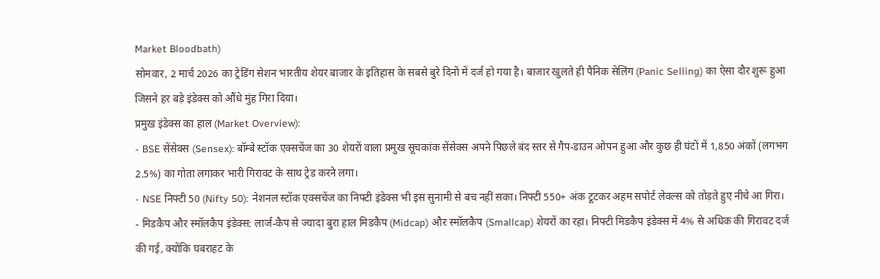Market Bloodbath)
सोमवार, 2 मार्च 2026 का ट्रेडिंग सेशन भारतीय शेयर बाजार के इतिहास के सबसे बुरे दिनों में दर्ज हो गया है। बाजार खुलते ही पैनिक सेलिंग (Panic Selling) का ऐसा दौर शुरू हुआ जिसने हर बड़े इंडेक्स को औंधे मुंह गिरा दिया।
प्रमुख इंडेक्स का हाल (Market Overview):
- BSE सेंसेक्स (Sensex): बॉम्बे स्टॉक एक्सचेंज का 30 शेयरों वाला प्रमुख सूचकांक सेंसेक्स अपने पिछले बंद स्तर से गैप-डाउन ओपन हुआ और कुछ ही घंटों में 1,850 अंकों (लगभग 2.5%) का गोता लगाकर भारी गिरावट के साथ ट्रेड करने लगा।
- NSE निफ्टी 50 (Nifty 50): नेशनल स्टॉक एक्सचेंज का निफ्टी इंडेक्स भी इस सुनामी से बच नहीं सका। निफ्टी 550+ अंक टूटकर अहम सपोर्ट लेवल्स को तोड़ते हुए नीचे आ गिरा।
- मिडकैप और स्मॉलकैप इंडेक्स: लार्ज-कैप से ज्यादा बुरा हाल मिडकैप (Midcap) और स्मॉलकैप (Smallcap) शेयरों का रहा। निफ्टी मिडकैप इंडेक्स में 4% से अधिक की गिरावट दर्ज की गई, क्योंकि घबराहट के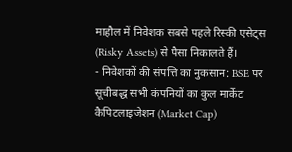माहौल में निवेशक सबसे पहले रिस्की एसेट्स (Risky Assets) से पैसा निकालते हैं।
- निवेशकों की संपत्ति का नुकसान: BSE पर सूचीबद्ध सभी कंपनियों का कुल मार्केट कैपिटलाइजेशन (Market Cap)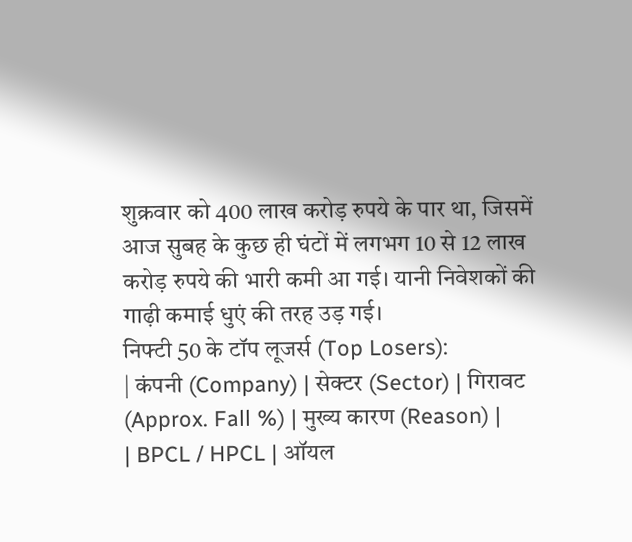शुक्रवार को 400 लाख करोड़ रुपये के पार था, जिसमें आज सुबह के कुछ ही घंटों में लगभग 10 से 12 लाख करोड़ रुपये की भारी कमी आ गई। यानी निवेशकों की गाढ़ी कमाई धुएं की तरह उड़ गई।
निफ्टी 50 के टॉप लूजर्स (Top Losers):
| कंपनी (Company) | सेक्टर (Sector) | गिरावट (Approx. Fall %) | मुख्य कारण (Reason) |
| BPCL / HPCL | ऑयल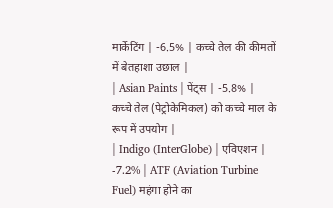मार्केटिंग | -6.5% | कच्चे तेल की कीमतों में बेतहाशा उछाल |
| Asian Paints | पेंट्स | -5.8% | कच्चे तेल (पेट्रोकेमिकल) को कच्चे माल के रूप में उपयोग |
| Indigo (InterGlobe) | एविएशन | -7.2% | ATF (Aviation Turbine Fuel) महंगा होने का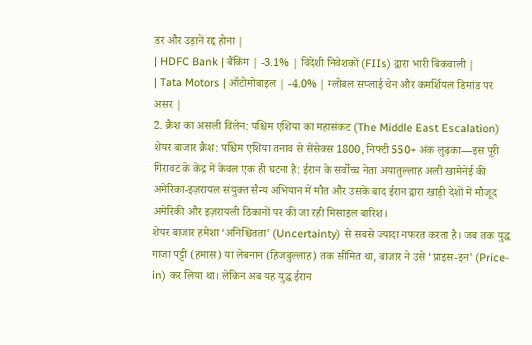डर और उड़ानें रद्द होना |
| HDFC Bank | बैंकिंग | -3.1% | विदेशी निवेशकों (FIIs) द्वारा भारी बिकवाली |
| Tata Motors | ऑटोमोबाइल | -4.0% | ग्लोबल सप्लाई चेन और कमर्शियल डिमांड पर असर |
2. क्रैश का असली विलेन: पश्चिम एशिया का महासंकट (The Middle East Escalation)
शेयर बाजार क्रैश: पश्चिम एशिया तनाव से सेंसेक्स 1800, निफ्टी 550+ अंक लुढ़का—इस पूरी गिरावट के केंद्र में केवल एक ही घटना है: ईरान के सर्वोच्च नेता अयातुल्लाह अली खामेनेई की अमेरिका-इज़रायल संयुक्त सैन्य अभियान में मौत और उसके बाद ईरान द्वारा खाड़ी देशों में मौजूद अमेरिकी और इज़रायली ठिकानों पर की जा रही मिसाइल बारिश।
शेयर बाजार हमेशा ‘अनिश्चितता’ (Uncertainty) से सबसे ज्यादा नफरत करता है। जब तक युद्ध गाजा पट्टी (हमास) या लेबनान (हिजबुल्लाह) तक सीमित था, बाजार ने उसे ‘प्राइस-इन’ (Price-in) कर लिया था। लेकिन अब यह युद्ध ईरान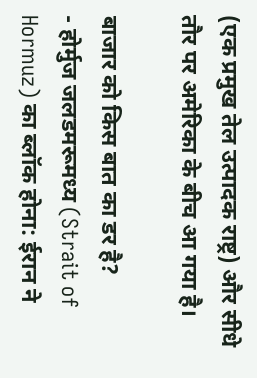(एक प्रमुख तेल उत्पादक राष्ट्र) और सीधे तौर पर अमेरिका के बीच आ गया है।

बाजार को किस बात का डर है?
- होर्मुज जलडमरूमध्य (Strait of Hormuz) का ब्लॉक होना: ईरान ने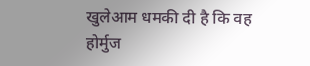खुलेआम धमकी दी है कि वह होर्मुज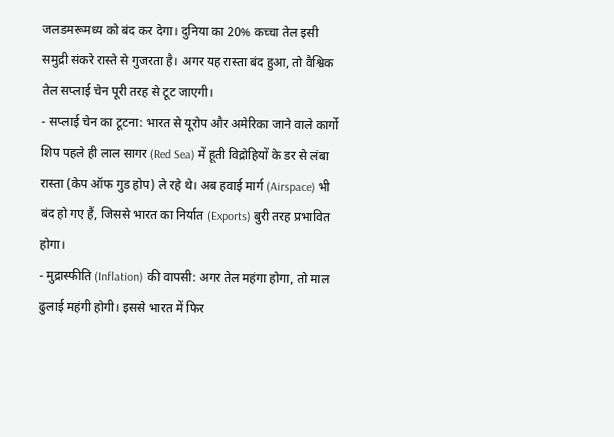जलडमरूमध्य को बंद कर देगा। दुनिया का 20% कच्चा तेल इसी समुद्री संकरे रास्ते से गुजरता है। अगर यह रास्ता बंद हुआ, तो वैश्विक तेल सप्लाई चेन पूरी तरह से टूट जाएगी।
- सप्लाई चेन का टूटना: भारत से यूरोप और अमेरिका जाने वाले कार्गो शिप पहले ही लाल सागर (Red Sea) में हूती विद्रोहियों के डर से लंबा रास्ता (केप ऑफ गुड होप) ले रहे थे। अब हवाई मार्ग (Airspace) भी बंद हो गए हैं, जिससे भारत का निर्यात (Exports) बुरी तरह प्रभावित होगा।
- मुद्रास्फीति (Inflation) की वापसी: अगर तेल महंगा होगा, तो माल ढुलाई महंगी होगी। इससे भारत में फिर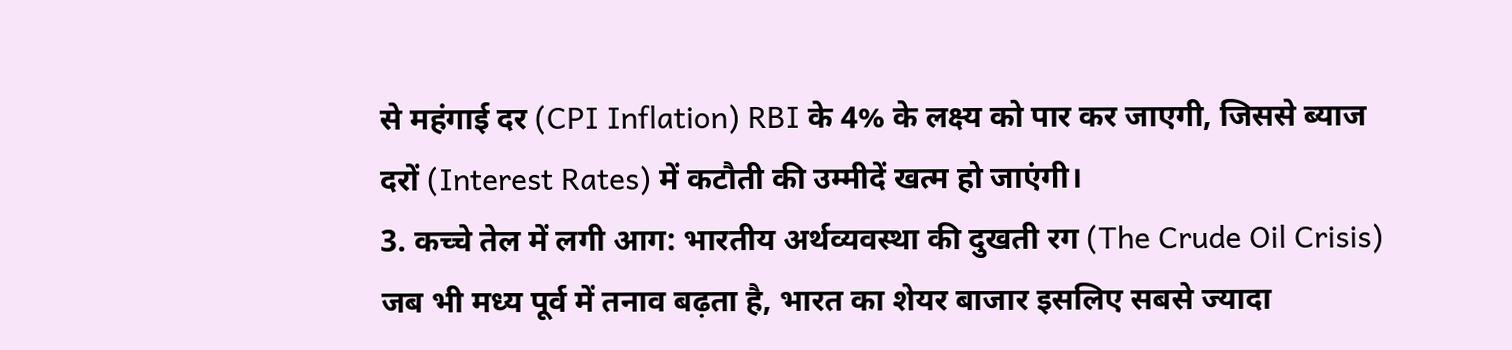से महंगाई दर (CPI Inflation) RBI के 4% के लक्ष्य को पार कर जाएगी, जिससे ब्याज दरों (Interest Rates) में कटौती की उम्मीदें खत्म हो जाएंगी।
3. कच्चे तेल में लगी आग: भारतीय अर्थव्यवस्था की दुखती रग (The Crude Oil Crisis)
जब भी मध्य पूर्व में तनाव बढ़ता है, भारत का शेयर बाजार इसलिए सबसे ज्यादा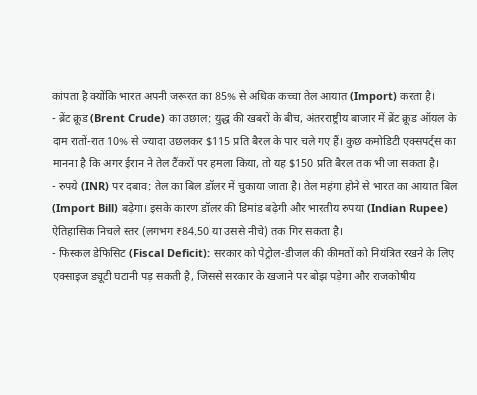कांपता है क्योंकि भारत अपनी जरूरत का 85% से अधिक कच्चा तेल आयात (Import) करता है।
- ब्रेंट क्रूड (Brent Crude) का उछाल: युद्ध की खबरों के बीच, अंतरराष्ट्रीय बाजार में ब्रेंट क्रूड ऑयल के दाम रातों-रात 10% से ज्यादा उछलकर $115 प्रति बैरल के पार चले गए हैं। कुछ कमोडिटी एक्सपर्ट्स का मानना है कि अगर ईरान ने तेल टैंकरों पर हमला किया, तो यह $150 प्रति बैरल तक भी जा सकता है।
- रुपये (INR) पर दबाव: तेल का बिल डॉलर में चुकाया जाता है। तेल महंगा होने से भारत का आयात बिल (Import Bill) बढ़ेगा। इसके कारण डॉलर की डिमांड बढ़ेगी और भारतीय रुपया (Indian Rupee) ऐतिहासिक निचले स्तर (लगभग ₹84.50 या उससे नीचे) तक गिर सकता है।
- फिस्कल डेफिसिट (Fiscal Deficit): सरकार को पेट्रोल-डीजल की कीमतों को नियंत्रित रखने के लिए एक्साइज ड्यूटी घटानी पड़ सकती है, जिससे सरकार के खजाने पर बोझ पड़ेगा और राजकोषीय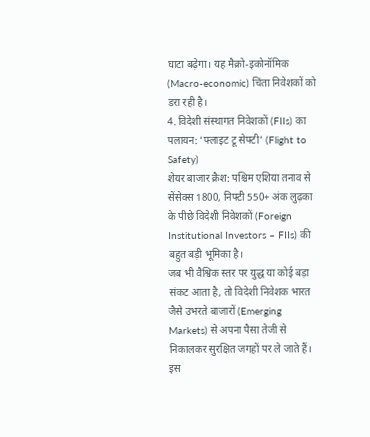घाटा बढ़ेगा। यह मैक्रो-इकोनॉमिक (Macro-economic) चिंता निवेशकों को डरा रही है।
4. विदेशी संस्थागत निवेशकों (FIIs) का पलायन: ‘फ्लाइट टू सेफ्टी’ (Flight to Safety)
शेयर बाजार क्रैश: पश्चिम एशिया तनाव से सेंसेक्स 1800, निफ्टी 550+ अंक लुढ़का के पीछे विदेशी निवेशकों (Foreign Institutional Investors – FIIs) की बहुत बड़ी भूमिका है।
जब भी वैश्विक स्तर पर युद्ध या कोई बड़ा संकट आता है, तो विदेशी निवेशक भारत जैसे उभरते बाजारों (Emerging Markets) से अपना पैसा तेजी से निकालकर सुरक्षित जगहों पर ले जाते हैं। इस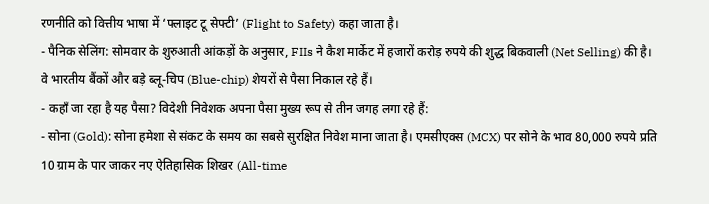रणनीति को वित्तीय भाषा में ‘फ्लाइट टू सेफ्टी’ (Flight to Safety) कहा जाता है।
- पैनिक सेलिंग: सोमवार के शुरुआती आंकड़ों के अनुसार, FIIs ने कैश मार्केट में हजारों करोड़ रुपये की शुद्ध बिकवाली (Net Selling) की है। वे भारतीय बैंकों और बड़े ब्लू-चिप (Blue-chip) शेयरों से पैसा निकाल रहे हैं।
- कहाँ जा रहा है यह पैसा? विदेशी निवेशक अपना पैसा मुख्य रूप से तीन जगह लगा रहे हैं:
- सोना (Gold): सोना हमेशा से संकट के समय का सबसे सुरक्षित निवेश माना जाता है। एमसीएक्स (MCX) पर सोने के भाव 80,000 रुपये प्रति 10 ग्राम के पार जाकर नए ऐतिहासिक शिखर (All-time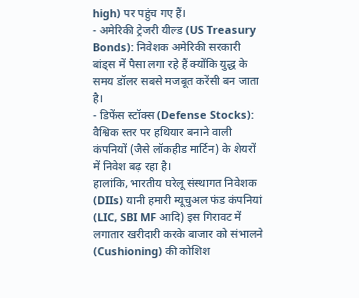high) पर पहुंच गए हैं।
- अमेरिकी ट्रेजरी यील्ड (US Treasury Bonds): निवेशक अमेरिकी सरकारी बांड्स में पैसा लगा रहे हैं क्योंकि युद्ध के समय डॉलर सबसे मजबूत करेंसी बन जाता है।
- डिफेंस स्टॉक्स (Defense Stocks): वैश्विक स्तर पर हथियार बनाने वाली कंपनियों (जैसे लॉकहीड मार्टिन) के शेयरों में निवेश बढ़ रहा है।
हालांकि, भारतीय घरेलू संस्थागत निवेशक (DIIs) यानी हमारी म्यूचुअल फंड कंपनियां (LIC, SBI MF आदि) इस गिरावट में लगातार खरीदारी करके बाजार को संभालने (Cushioning) की कोशिश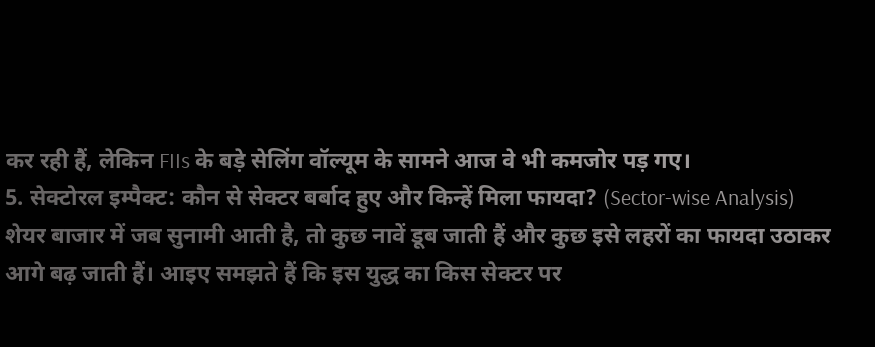कर रही हैं, लेकिन FIIs के बड़े सेलिंग वॉल्यूम के सामने आज वे भी कमजोर पड़ गए।
5. सेक्टोरल इम्पैक्ट: कौन से सेक्टर बर्बाद हुए और किन्हें मिला फायदा? (Sector-wise Analysis)
शेयर बाजार में जब सुनामी आती है, तो कुछ नावें डूब जाती हैं और कुछ इसे लहरों का फायदा उठाकर आगे बढ़ जाती हैं। आइए समझते हैं कि इस युद्ध का किस सेक्टर पर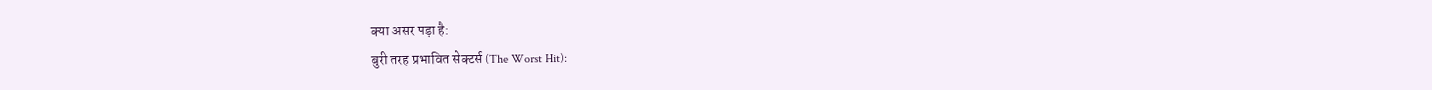क्या असर पड़ा है:
बुरी तरह प्रभावित सेक्टर्स (The Worst Hit):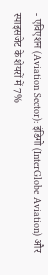- एविएशन (Aviation Sector): इंडिगो (InterGlobe Aviation) और स्पाइसजेट के शेयरों में 7%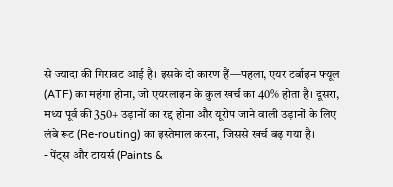से ज्यादा की गिरावट आई है। इसके दो कारण हैं—पहला, एयर टर्बाइन फ्यूल (ATF) का महंगा होना, जो एयरलाइन के कुल खर्च का 40% होता है। दूसरा, मध्य पूर्व की 350+ उड़ानों का रद्द होना और यूरोप जाने वाली उड़ानों के लिए लंबे रूट (Re-routing) का इस्तेमाल करना, जिससे खर्च बढ़ गया है।
- पेंट्स और टायर्स (Paints &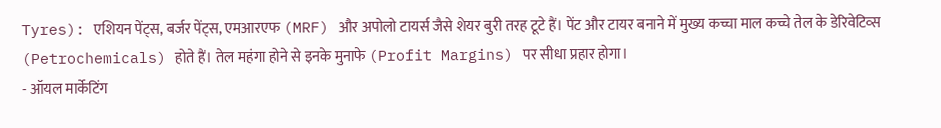Tyres): एशियन पेंट्स, बर्जर पेंट्स, एमआरएफ (MRF) और अपोलो टायर्स जैसे शेयर बुरी तरह टूटे हैं। पेंट और टायर बनाने में मुख्य कच्चा माल कच्चे तेल के डेरिवेटिव्स (Petrochemicals) होते हैं। तेल महंगा होने से इनके मुनाफे (Profit Margins) पर सीधा प्रहार होगा।
- ऑयल मार्केटिंग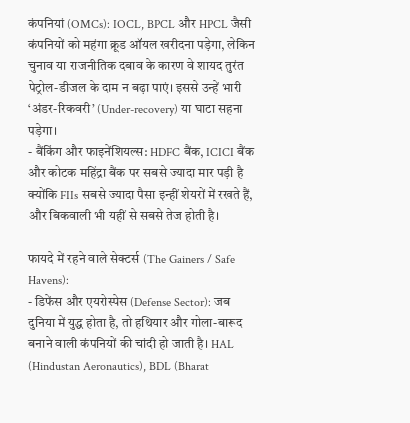कंपनियां (OMCs): IOCL, BPCL और HPCL जैसी कंपनियों को महंगा क्रूड ऑयल खरीदना पड़ेगा, लेकिन चुनाव या राजनीतिक दबाव के कारण वे शायद तुरंत पेट्रोल-डीजल के दाम न बढ़ा पाएं। इससे उन्हें भारी ‘अंडर-रिकवरी’ (Under-recovery) या घाटा सहना पड़ेगा।
- बैंकिंग और फाइनेंशियल्स: HDFC बैंक, ICICI बैंक और कोटक महिंद्रा बैंक पर सबसे ज्यादा मार पड़ी है क्योंकि FIIs सबसे ज्यादा पैसा इन्हीं शेयरों में रखते हैं, और बिकवाली भी यहीं से सबसे तेज होती है।

फायदे में रहने वाले सेक्टर्स (The Gainers / Safe Havens):
- डिफेंस और एयरोस्पेस (Defense Sector): जब दुनिया में युद्ध होता है, तो हथियार और गोला-बारूद बनाने वाली कंपनियों की चांदी हो जाती है। HAL (Hindustan Aeronautics), BDL (Bharat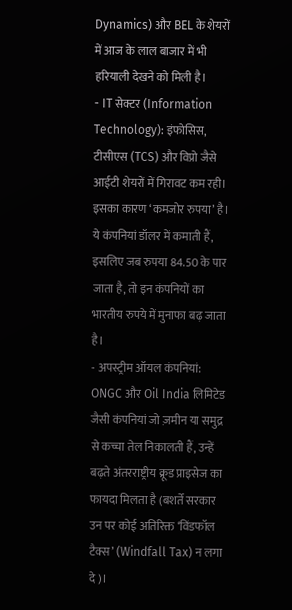Dynamics) और BEL के शेयरों में आज के लाल बाजार में भी हरियाली देखने को मिली है।
- IT सेक्टर (Information Technology): इंफोसिस, टीसीएस (TCS) और विप्रो जैसे आईटी शेयरों में गिरावट कम रही। इसका कारण ‘कमजोर रुपया’ है। ये कंपनियां डॉलर में कमाती हैं, इसलिए जब रुपया 84.50 के पार जाता है, तो इन कंपनियों का भारतीय रुपये में मुनाफा बढ़ जाता है।
- अपस्ट्रीम ऑयल कंपनियां: ONGC और Oil India लिमिटेड जैसी कंपनियां जो ज़मीन या समुद्र से कच्चा तेल निकालती हैं, उन्हें बढ़ते अंतरराष्ट्रीय क्रूड प्राइसेज का फायदा मिलता है (बशर्ते सरकार उन पर कोई अतिरिक्त ‘विंडफॉल टैक्स’ (Windfall Tax) न लगा दे)।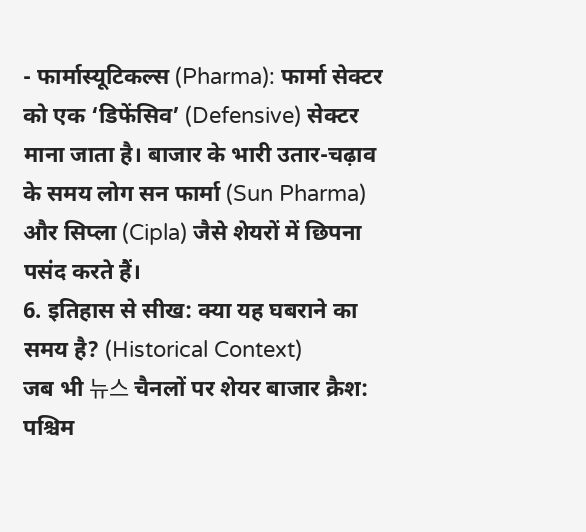- फार्मास्यूटिकल्स (Pharma): फार्मा सेक्टर को एक ‘डिफेंसिव’ (Defensive) सेक्टर माना जाता है। बाजार के भारी उतार-चढ़ाव के समय लोग सन फार्मा (Sun Pharma) और सिप्ला (Cipla) जैसे शेयरों में छिपना पसंद करते हैं।
6. इतिहास से सीख: क्या यह घबराने का समय है? (Historical Context)
जब भी 뉴스 चैनलों पर शेयर बाजार क्रैश: पश्चिम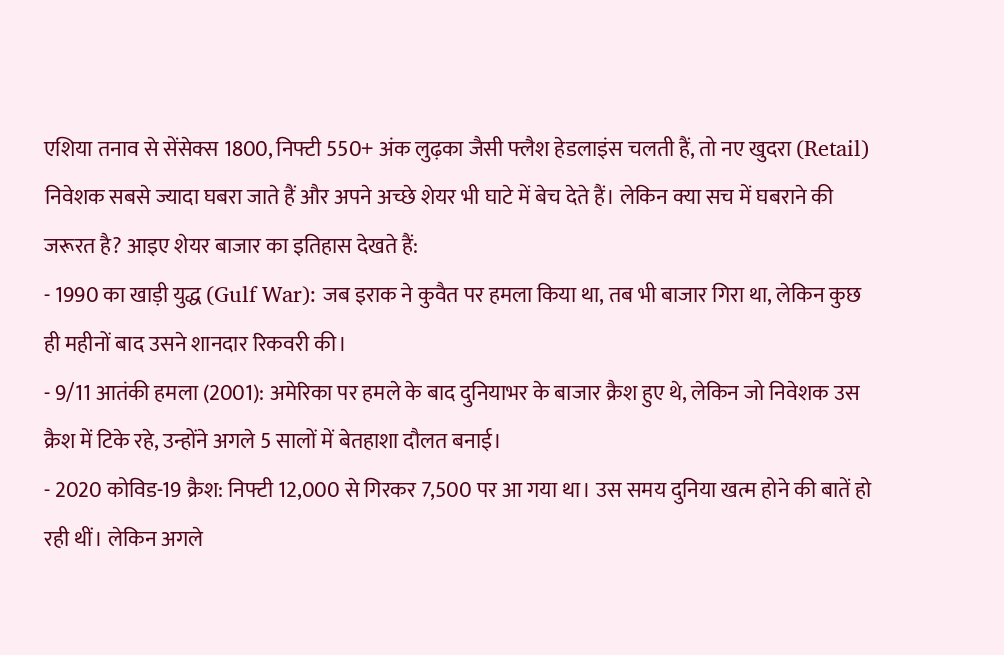एशिया तनाव से सेंसेक्स 1800, निफ्टी 550+ अंक लुढ़का जैसी फ्लैश हेडलाइंस चलती हैं, तो नए खुदरा (Retail) निवेशक सबसे ज्यादा घबरा जाते हैं और अपने अच्छे शेयर भी घाटे में बेच देते हैं। लेकिन क्या सच में घबराने की जरूरत है? आइए शेयर बाजार का इतिहास देखते हैं:
- 1990 का खाड़ी युद्ध (Gulf War): जब इराक ने कुवैत पर हमला किया था, तब भी बाजार गिरा था, लेकिन कुछ ही महीनों बाद उसने शानदार रिकवरी की।
- 9/11 आतंकी हमला (2001): अमेरिका पर हमले के बाद दुनियाभर के बाजार क्रैश हुए थे, लेकिन जो निवेशक उस क्रैश में टिके रहे, उन्होंने अगले 5 सालों में बेतहाशा दौलत बनाई।
- 2020 कोविड-19 क्रैश: निफ्टी 12,000 से गिरकर 7,500 पर आ गया था। उस समय दुनिया खत्म होने की बातें हो रही थीं। लेकिन अगले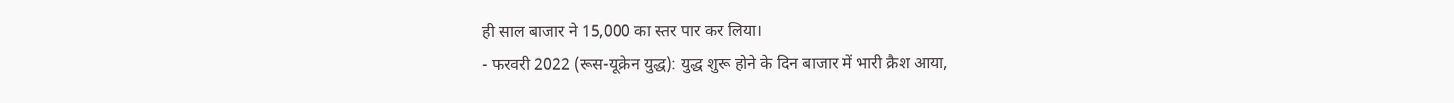ही साल बाजार ने 15,000 का स्तर पार कर लिया।
- फरवरी 2022 (रूस-यूक्रेन युद्ध): युद्ध शुरू होने के दिन बाजार में भारी क्रैश आया,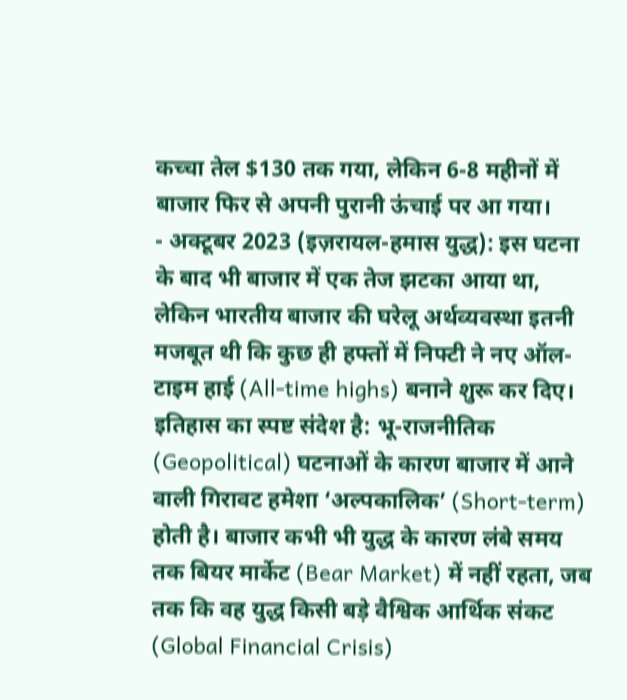कच्चा तेल $130 तक गया, लेकिन 6-8 महीनों में बाजार फिर से अपनी पुरानी ऊंचाई पर आ गया।
- अक्टूबर 2023 (इज़रायल-हमास युद्ध): इस घटना के बाद भी बाजार में एक तेज झटका आया था, लेकिन भारतीय बाजार की घरेलू अर्थव्यवस्था इतनी मजबूत थी कि कुछ ही हफ्तों में निफ्टी ने नए ऑल-टाइम हाई (All-time highs) बनाने शुरू कर दिए।
इतिहास का स्पष्ट संदेश है: भू-राजनीतिक (Geopolitical) घटनाओं के कारण बाजार में आने वाली गिरावट हमेशा ‘अल्पकालिक’ (Short-term) होती है। बाजार कभी भी युद्ध के कारण लंबे समय तक बियर मार्केट (Bear Market) में नहीं रहता, जब तक कि वह युद्ध किसी बड़े वैश्विक आर्थिक संकट (Global Financial Crisis)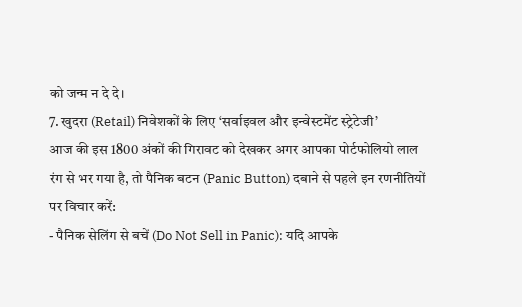को जन्म न दे दे।
7. खुदरा (Retail) निवेशकों के लिए ‘सर्वाइवल और इन्वेस्टमेंट स्ट्रेटेजी’
आज की इस 1800 अंकों की गिरावट को देखकर अगर आपका पोर्टफोलियो लाल रंग से भर गया है, तो पैनिक बटन (Panic Button) दबाने से पहले इन रणनीतियों पर विचार करें:
- पैनिक सेलिंग से बचें (Do Not Sell in Panic): यदि आपके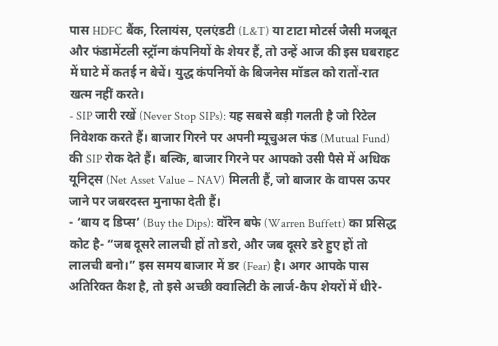पास HDFC बैंक, रिलायंस, एलएंडटी (L&T) या टाटा मोटर्स जैसी मजबूत और फंडामेंटली स्ट्रॉन्ग कंपनियों के शेयर हैं, तो उन्हें आज की इस घबराहट में घाटे में कतई न बेचें। युद्ध कंपनियों के बिजनेस मॉडल को रातों-रात खत्म नहीं करते।
- SIP जारी रखें (Never Stop SIPs): यह सबसे बड़ी गलती है जो रिटेल निवेशक करते हैं। बाजार गिरने पर अपनी म्यूचुअल फंड (Mutual Fund) की SIP रोक देते हैं। बल्कि, बाजार गिरने पर आपको उसी पैसे में अधिक यूनिट्स (Net Asset Value – NAV) मिलती हैं, जो बाजार के वापस ऊपर जाने पर जबरदस्त मुनाफा देती हैं।
- ‘बाय द डिप्स’ (Buy the Dips): वॉरेन बफे (Warren Buffett) का प्रसिद्ध कोट है- “जब दूसरे लालची हों तो डरो, और जब दूसरे डरे हुए हों तो लालची बनो।” इस समय बाजार में डर (Fear) है। अगर आपके पास अतिरिक्त कैश है, तो इसे अच्छी क्वालिटी के लार्ज-कैप शेयरों में धीरे-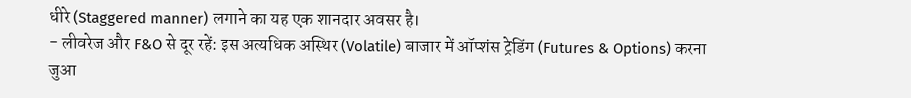धीरे (Staggered manner) लगाने का यह एक शानदार अवसर है।
- लीवरेज और F&O से दूर रहें: इस अत्यधिक अस्थिर (Volatile) बाजार में ऑप्शंस ट्रेडिंग (Futures & Options) करना जुआ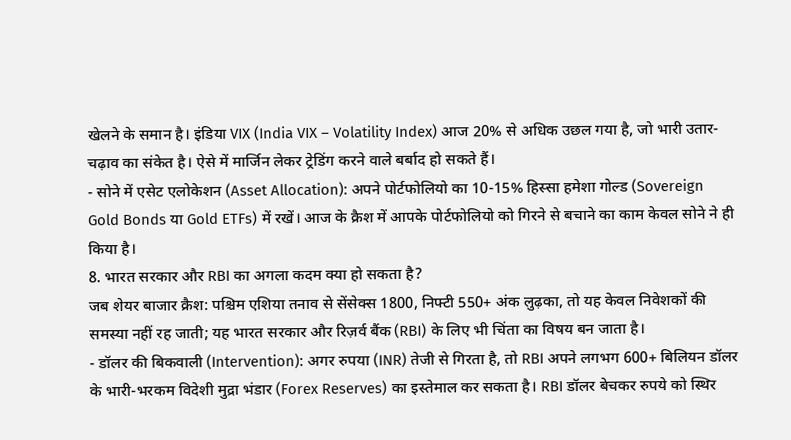खेलने के समान है। इंडिया VIX (India VIX – Volatility Index) आज 20% से अधिक उछल गया है, जो भारी उतार-चढ़ाव का संकेत है। ऐसे में मार्जिन लेकर ट्रेडिंग करने वाले बर्बाद हो सकते हैं।
- सोने में एसेट एलोकेशन (Asset Allocation): अपने पोर्टफोलियो का 10-15% हिस्सा हमेशा गोल्ड (Sovereign Gold Bonds या Gold ETFs) में रखें। आज के क्रैश में आपके पोर्टफोलियो को गिरने से बचाने का काम केवल सोने ने ही किया है।
8. भारत सरकार और RBI का अगला कदम क्या हो सकता है?
जब शेयर बाजार क्रैश: पश्चिम एशिया तनाव से सेंसेक्स 1800, निफ्टी 550+ अंक लुढ़का, तो यह केवल निवेशकों की समस्या नहीं रह जाती; यह भारत सरकार और रिज़र्व बैंक (RBI) के लिए भी चिंता का विषय बन जाता है।
- डॉलर की बिकवाली (Intervention): अगर रुपया (INR) तेजी से गिरता है, तो RBI अपने लगभग 600+ बिलियन डॉलर के भारी-भरकम विदेशी मुद्रा भंडार (Forex Reserves) का इस्तेमाल कर सकता है। RBI डॉलर बेचकर रुपये को स्थिर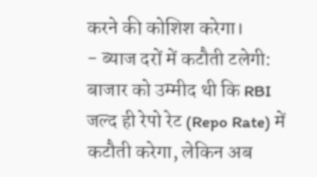करने की कोशिश करेगा।
- ब्याज दरों में कटौती टलेगी: बाजार को उम्मीद थी कि RBI जल्द ही रेपो रेट (Repo Rate) में कटौती करेगा, लेकिन अब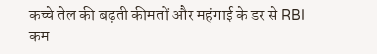कच्चे तेल की बढ़ती कीमतों और महंगाई के डर से RBI कम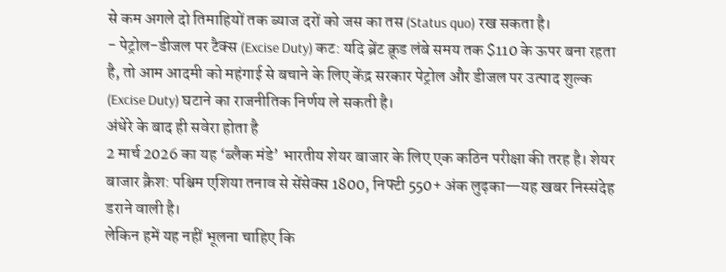से कम अगले दो तिमाहियों तक ब्याज दरों को जस का तस (Status quo) रख सकता है।
- पेट्रोल-डीजल पर टैक्स (Excise Duty) कट: यदि ब्रेंट क्रूड लंबे समय तक $110 के ऊपर बना रहता है, तो आम आदमी को महंगाई से बचाने के लिए केंद्र सरकार पेट्रोल और डीजल पर उत्पाद शुल्क (Excise Duty) घटाने का राजनीतिक निर्णय ले सकती है।
अंधेरे के बाद ही सवेरा होता है
2 मार्च 2026 का यह ‘ब्लैक मंडे’ भारतीय शेयर बाजार के लिए एक कठिन परीक्षा की तरह है। शेयर बाजार क्रैश: पश्चिम एशिया तनाव से सेंसेक्स 1800, निफ्टी 550+ अंक लुढ़का—यह खबर निस्संदेह डराने वाली है।
लेकिन हमें यह नहीं भूलना चाहिए कि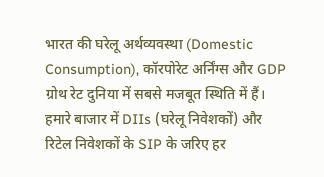भारत की घरेलू अर्थव्यवस्था (Domestic Consumption), कॉरपोरेट अर्निंग्स और GDP ग्रोथ रेट दुनिया में सबसे मजबूत स्थिति में हैं। हमारे बाजार में DIIs (घरेलू निवेशकों) और रिटेल निवेशकों के SIP के जरिए हर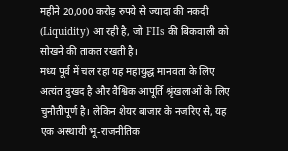महीने 20,000 करोड़ रुपये से ज्यादा की नकदी (Liquidity) आ रही है, जो FIIs की बिकवाली को सोखने की ताकत रखती है।
मध्य पूर्व में चल रहा यह महायुद्ध मानवता के लिए अत्यंत दुखद है और वैश्विक आपूर्ति श्रृंखलाओं के लिए चुनौतीपूर्ण है। लेकिन शेयर बाजार के नजरिए से, यह एक अस्थायी भू-राजनीतिक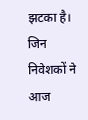झटका है। जिन निवेशकों ने आज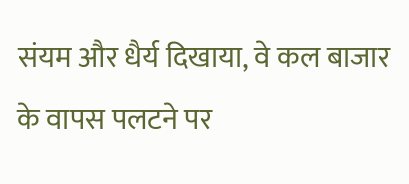संयम और धैर्य दिखाया, वे कल बाजार के वापस पलटने पर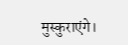मुस्कुराएंगे।